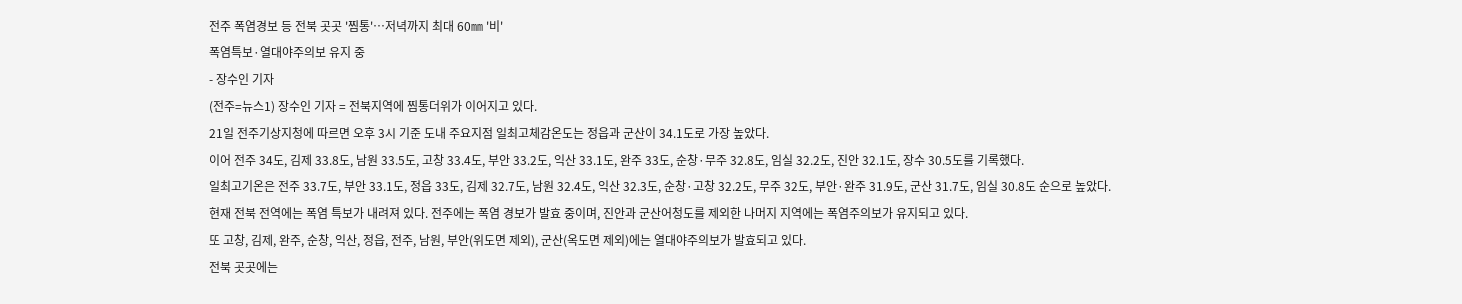전주 폭염경보 등 전북 곳곳 '찜통'…저녁까지 최대 60㎜ '비'
폭염특보·열대야주의보 유지 중
- 장수인 기자
(전주=뉴스1) 장수인 기자 = 전북지역에 찜통더위가 이어지고 있다.
21일 전주기상지청에 따르면 오후 3시 기준 도내 주요지점 일최고체감온도는 정읍과 군산이 34.1도로 가장 높았다.
이어 전주 34도, 김제 33.8도, 남원 33.5도, 고창 33.4도, 부안 33.2도, 익산 33.1도, 완주 33도, 순창·무주 32.8도, 임실 32.2도, 진안 32.1도, 장수 30.5도를 기록했다.
일최고기온은 전주 33.7도, 부안 33.1도, 정읍 33도, 김제 32.7도, 남원 32.4도, 익산 32.3도, 순창·고창 32.2도, 무주 32도, 부안·완주 31.9도, 군산 31.7도, 임실 30.8도 순으로 높았다.
현재 전북 전역에는 폭염 특보가 내려져 있다. 전주에는 폭염 경보가 발효 중이며, 진안과 군산어청도를 제외한 나머지 지역에는 폭염주의보가 유지되고 있다.
또 고창, 김제, 완주, 순창, 익산, 정읍, 전주, 남원, 부안(위도면 제외), 군산(옥도면 제외)에는 열대야주의보가 발효되고 있다.
전북 곳곳에는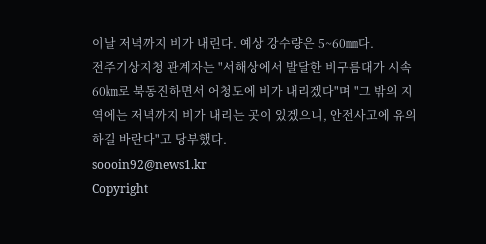이날 저녁까지 비가 내린다. 예상 강수량은 5~60㎜다.
전주기상지청 관계자는 "서해상에서 발달한 비구름대가 시속 60㎞로 북동진하면서 어청도에 비가 내리겠다"며 "그 밖의 지역에는 저녁까지 비가 내리는 곳이 있겠으니, 안전사고에 유의하길 바란다"고 당부했다.
soooin92@news1.kr
Copyright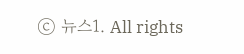ⓒ 뉴스1. All rights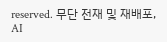reserved. 무단 전재 및 재배포, AI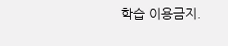학습 이용금지.